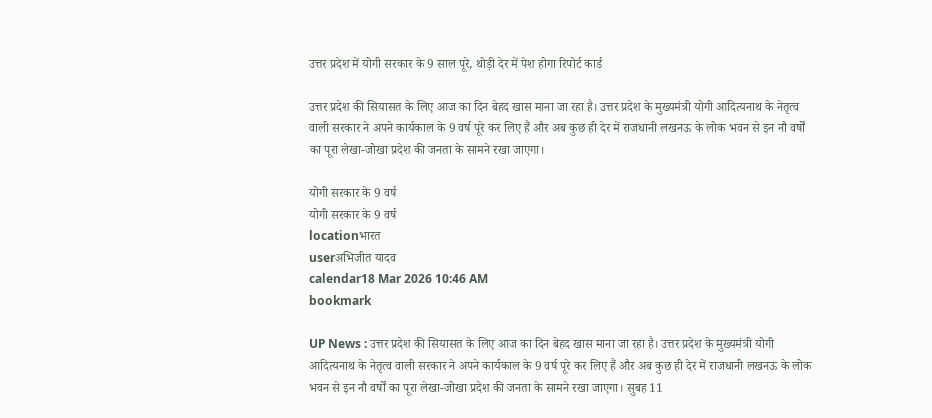उत्तर प्रदेश में योगी सरकार के 9 साल पूरे, थोड़ी देर में पेश होगा रिपोर्ट कार्ड

उत्तर प्रदेश की सियासत के लिए आज का दिन बेहद खास माना जा रहा है। उत्तर प्रदेश के मुख्यमंत्री योगी आदित्यनाथ के नेतृत्व वाली सरकार ने अपने कार्यकाल के 9 वर्ष पूरे कर लिए हैं और अब कुछ ही देर में राजधानी लखनऊ के लोक भवन से इन नौ वर्षों का पूरा लेखा-जोखा प्रदेश की जनता के सामने रखा जाएगा।

योगी सरकार के 9 वर्ष
योगी सरकार के 9 वर्ष
locationभारत
userअभिजीत यादव
calendar18 Mar 2026 10:46 AM
bookmark

UP News : उत्तर प्रदेश की सियासत के लिए आज का दिन बेहद खास माना जा रहा है। उत्तर प्रदेश के मुख्यमंत्री योगी आदित्यनाथ के नेतृत्व वाली सरकार ने अपने कार्यकाल के 9 वर्ष पूरे कर लिए हैं और अब कुछ ही देर में राजधानी लखनऊ के लोक भवन से इन नौ वर्षों का पूरा लेखा-जोखा प्रदेश की जनता के सामने रखा जाएगा। सुबह 11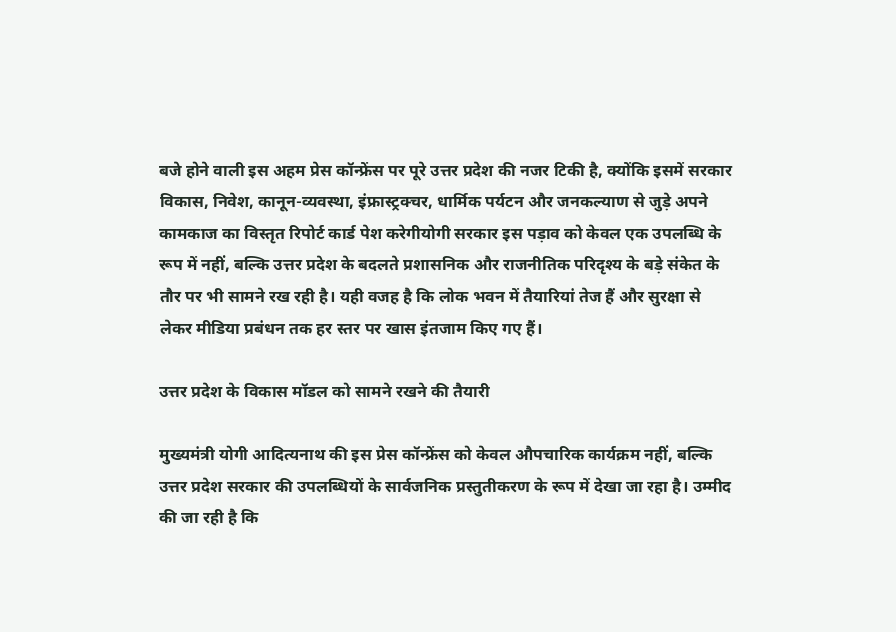बजे होने वाली इस अहम प्रेस कॉन्फ्रेंस पर पूरे उत्तर प्रदेश की नजर टिकी है, क्योंकि इसमें सरकार विकास, निवेश, कानून-व्यवस्था, इंफ्रास्ट्रक्चर, धार्मिक पर्यटन और जनकल्याण से जुड़े अपने कामकाज का विस्तृत रिपोर्ट कार्ड पेश करेगीयोगी सरकार इस पड़ाव को केवल एक उपलब्धि के रूप में नहीं, बल्कि उत्तर प्रदेश के बदलते प्रशासनिक और राजनीतिक परिदृश्य के बड़े संकेत के तौर पर भी सामने रख रही है। यही वजह है कि लोक भवन में तैयारियां तेज हैं और सुरक्षा से लेकर मीडिया प्रबंधन तक हर स्तर पर खास इंतजाम किए गए हैं।

उत्तर प्रदेश के विकास मॉडल को सामने रखने की तैयारी

मुख्यमंत्री योगी आदित्यनाथ की इस प्रेस कॉन्फ्रेंस को केवल औपचारिक कार्यक्रम नहीं, बल्कि उत्तर प्रदेश सरकार की उपलब्धियों के सार्वजनिक प्रस्तुतीकरण के रूप में देखा जा रहा है। उम्मीद की जा रही है कि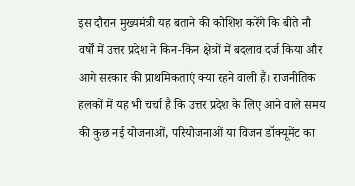इस दौरान मुख्यमंत्री यह बताने की कोशिश करेंगे कि बीते नौ वर्षों में उत्तर प्रदेश ने किन-किन क्षेत्रों में बदलाव दर्ज किया और आगे सरकार की प्राथमिकताएं क्या रहने वाली हैं। राजनीतिक हलकों में यह भी चर्चा है कि उत्तर प्रदेश के लिए आने वाले समय की कुछ नई योजनाओं, परियोजनाओं या विजन डॉक्यूमेंट का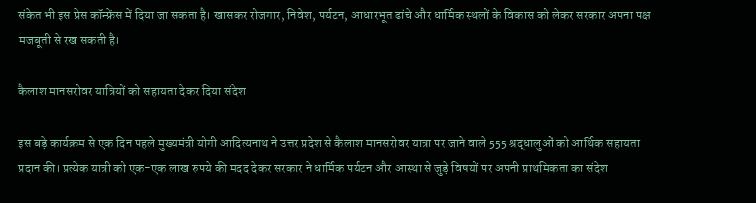संकेत भी इस प्रेस कॉन्फ्रेंस में दिया जा सकता है। खासकर रोजगार, निवेश, पर्यटन, आधारभूत ढांचे और धार्मिक स्थलों के विकास को लेकर सरकार अपना पक्ष मजबूती से रख सकती है।

कैलाश मानसरोवर यात्रियों को सहायता देकर दिया संदेश

इस बड़े कार्यक्रम से एक दिन पहले मुख्यमंत्री योगी आदित्यनाथ ने उत्तर प्रदेश से कैलाश मानसरोवर यात्रा पर जाने वाले 555 श्रद्धालुओं को आर्थिक सहायता प्रदान की। प्रत्येक यात्री को एक-एक लाख रुपये की मदद देकर सरकार ने धार्मिक पर्यटन और आस्था से जुड़े विषयों पर अपनी प्राथमिकता का संदेश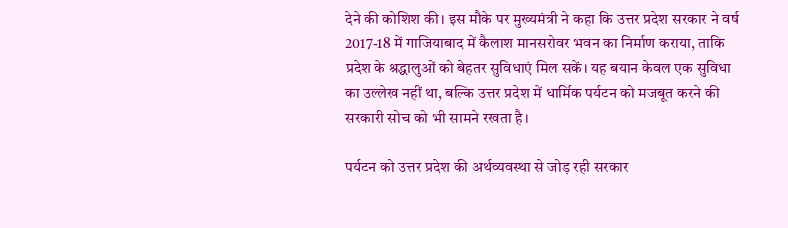देने की कोशिश की। इस मौके पर मुख्यमंत्री ने कहा कि उत्तर प्रदेश सरकार ने वर्ष 2017-18 में गाजियाबाद में कैलाश मानसरोवर भवन का निर्माण कराया, ताकि प्रदेश के श्रद्धालुओं को बेहतर सुविधाएं मिल सकें। यह बयान केवल एक सुविधा का उल्लेख नहीं था, बल्कि उत्तर प्रदेश में धार्मिक पर्यटन को मजबूत करने की सरकारी सोच को भी सामने रखता है।

पर्यटन को उत्तर प्रदेश की अर्थव्यवस्था से जोड़ रही सरकार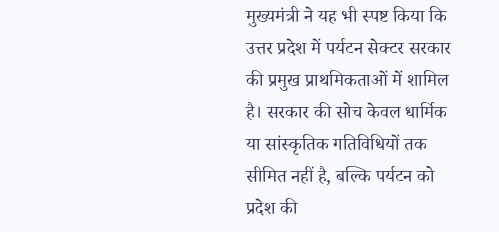मुख्यमंत्री ने यह भी स्पष्ट किया कि उत्तर प्रदेश में पर्यटन सेक्टर सरकार की प्रमुख प्राथमिकताओं में शामिल है। सरकार की सोच केवल धार्मिक या सांस्कृतिक गतिविधियों तक सीमित नहीं है, बल्कि पर्यटन को प्रदेश की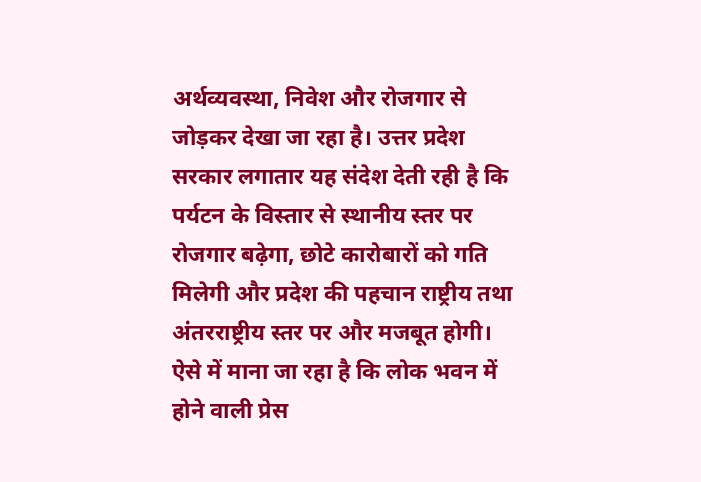अर्थव्यवस्था, निवेश और रोजगार से जोड़कर देखा जा रहा है। उत्तर प्रदेश सरकार लगातार यह संदेश देती रही है कि पर्यटन के विस्तार से स्थानीय स्तर पर रोजगार बढ़ेगा, छोटे कारोबारों को गति मिलेगी और प्रदेश की पहचान राष्ट्रीय तथा अंतरराष्ट्रीय स्तर पर और मजबूत होगी। ऐसे में माना जा रहा है कि लोक भवन में होने वाली प्रेस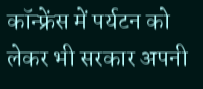कॉन्फ्रेंस में पर्यटन को लेकर भी सरकार अपनी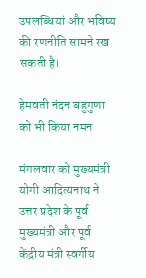उपलब्धियां और भविष्य की रणनीति सामने रख सकती है।

हेमवती नंदन बहुगुणा को भी किया नमन

मंगलवार को मुख्यमंत्री योगी आदित्यनाथ ने उत्तर प्रदेश के पूर्व मुख्यमंत्री और पूर्व केंद्रीय मंत्री स्वर्गीय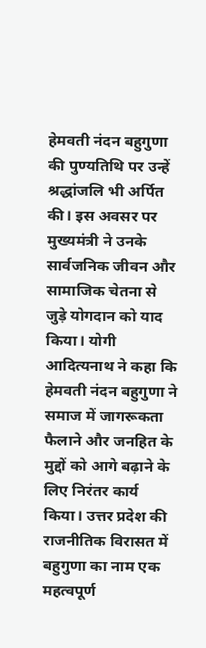हेमवती नंदन बहुगुणा की पुण्यतिथि पर उन्हें श्रद्धांजलि भी अर्पित की। इस अवसर पर मुख्यमंत्री ने उनके सार्वजनिक जीवन और सामाजिक चेतना से जुड़े योगदान को याद किया। योगी आदित्यनाथ ने कहा कि हेमवती नंदन बहुगुणा ने समाज में जागरूकता फैलाने और जनहित के मुद्दों को आगे बढ़ाने के लिए निरंतर कार्य किया। उत्तर प्रदेश की राजनीतिक विरासत में बहुगुणा का नाम एक महत्वपूर्ण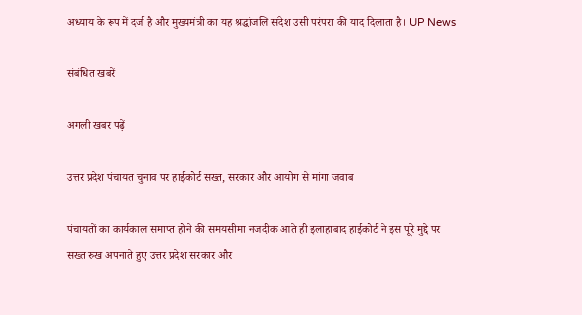अध्याय के रूप में दर्ज है और मुख्यमंत्री का यह श्रद्धांजलि संदेश उसी परंपरा की याद दिलाता है। UP News

संबंधित खबरें

अगली खबर पढ़ें

उत्तर प्रदेश पंचायत चुनाव पर हाईकोर्ट सख्त, सरकार और आयोग से मांगा जवाब

पंचायतों का कार्यकाल समाप्त होने की समयसीमा नजदीक आते ही इलाहाबाद हाईकोर्ट ने इस पूरे मुद्दे पर सख्त रुख अपनाते हुए उत्तर प्रदेश सरकार और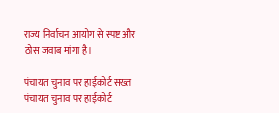राज्य निर्वाचन आयोग से स्पष्ट और ठोस जवाब मांगा है।

पंचायत चुनाव पर हाईकोर्ट सख्त
पंचायत चुनाव पर हाईकोर्ट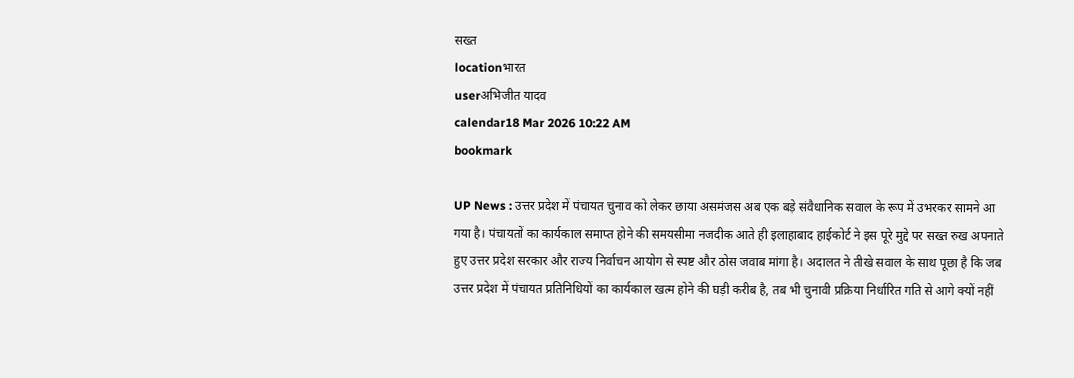सख्त
locationभारत
userअभिजीत यादव
calendar18 Mar 2026 10:22 AM
bookmark

UP News : उत्तर प्रदेश में पंचायत चुनाव को लेकर छाया असमंजस अब एक बड़े संवैधानिक सवाल के रूप में उभरकर सामने आ गया है। पंचायतों का कार्यकाल समाप्त होने की समयसीमा नजदीक आते ही इलाहाबाद हाईकोर्ट ने इस पूरे मुद्दे पर सख्त रुख अपनाते हुए उत्तर प्रदेश सरकार और राज्य निर्वाचन आयोग से स्पष्ट और ठोस जवाब मांगा है। अदालत ने तीखे सवाल के साथ पूछा है कि जब उत्तर प्रदेश में पंचायत प्रतिनिधियों का कार्यकाल खत्म होने की घड़ी करीब है, तब भी चुनावी प्रक्रिया निर्धारित गति से आगे क्यों नहीं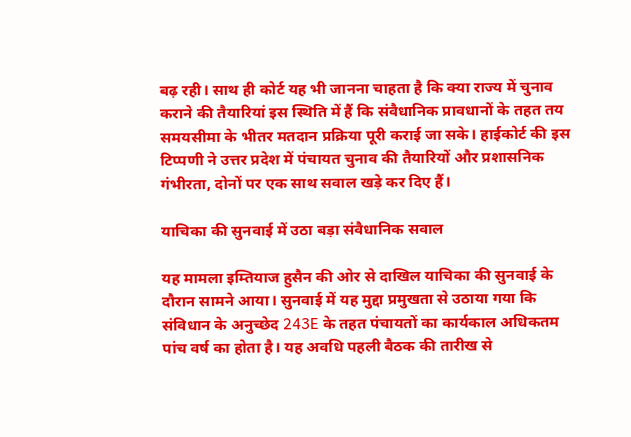बढ़ रही। साथ ही कोर्ट यह भी जानना चाहता है कि क्या राज्य में चुनाव कराने की तैयारियां इस स्थिति में हैं कि संवैधानिक प्रावधानों के तहत तय समयसीमा के भीतर मतदान प्रक्रिया पूरी कराई जा सके। हाईकोर्ट की इस टिप्पणी ने उत्तर प्रदेश में पंचायत चुनाव की तैयारियों और प्रशासनिक गंभीरता, दोनों पर एक साथ सवाल खड़े कर दिए हैं।

याचिका की सुनवाई में उठा बड़ा संवैधानिक सवाल

यह मामला इम्तियाज हुसैन की ओर से दाखिल याचिका की सुनवाई के दौरान सामने आया। सुनवाई में यह मुद्दा प्रमुखता से उठाया गया कि संविधान के अनुच्छेद 243E के तहत पंचायतों का कार्यकाल अधिकतम पांच वर्ष का होता है। यह अवधि पहली बैठक की तारीख से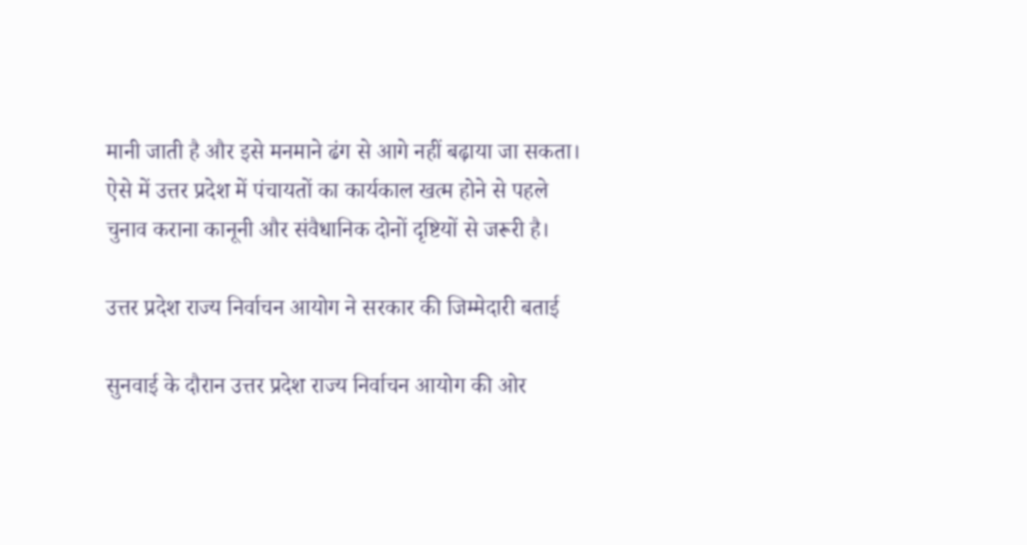मानी जाती है और इसे मनमाने ढंग से आगे नहीं बढ़ाया जा सकता। ऐसे में उत्तर प्रदेश में पंचायतों का कार्यकाल खत्म होने से पहले चुनाव कराना कानूनी और संवैधानिक दोनों दृष्टियों से जरूरी है।

उत्तर प्रदेश राज्य निर्वाचन आयोग ने सरकार की जिम्मेदारी बताई

सुनवाई के दौरान उत्तर प्रदेश राज्य निर्वाचन आयोग की ओर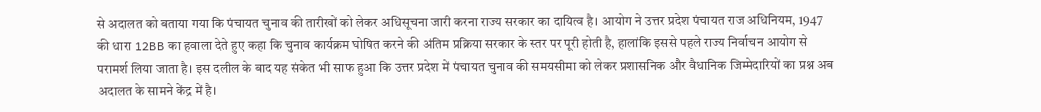से अदालत को बताया गया कि पंचायत चुनाव की तारीखों को लेकर अधिसूचना जारी करना राज्य सरकार का दायित्व है। आयोग ने उत्तर प्रदेश पंचायत राज अधिनियम, 1947 की धारा 12BB का हवाला देते हुए कहा कि चुनाव कार्यक्रम घोषित करने की अंतिम प्रक्रिया सरकार के स्तर पर पूरी होती है, हालांकि इससे पहले राज्य निर्वाचन आयोग से परामर्श लिया जाता है। इस दलील के बाद यह संकेत भी साफ हुआ कि उत्तर प्रदेश में पंचायत चुनाव की समयसीमा को लेकर प्रशासनिक और वैधानिक जिम्मेदारियों का प्रश्न अब अदालत के सामने केंद्र में है।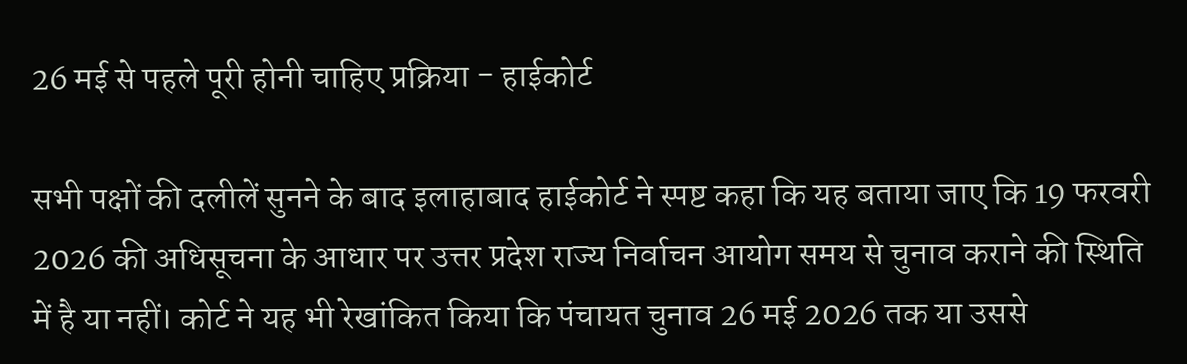26 मई से पहले पूरी होनी चाहिए प्रक्रिया - हाईकोर्ट

सभी पक्षों की दलीलें सुनने के बाद इलाहाबाद हाईकोर्ट ने स्पष्ट कहा कि यह बताया जाए कि 19 फरवरी 2026 की अधिसूचना के आधार पर उत्तर प्रदेश राज्य निर्वाचन आयोग समय से चुनाव कराने की स्थिति में है या नहीं। कोर्ट ने यह भी रेखांकित किया कि पंचायत चुनाव 26 मई 2026 तक या उससे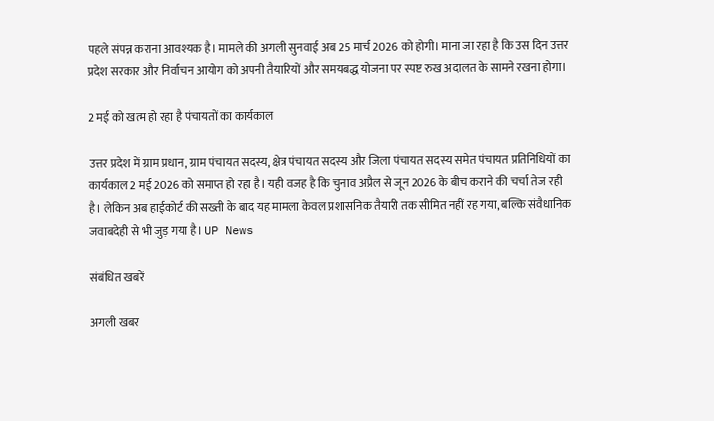पहले संपन्न कराना आवश्यक है। मामले की अगली सुनवाई अब 25 मार्च 2026 को होगी। माना जा रहा है कि उस दिन उत्तर प्रदेश सरकार और निर्वाचन आयोग को अपनी तैयारियों और समयबद्ध योजना पर स्पष्ट रुख अदालत के सामने रखना होगा।

2 मई को खत्म हो रहा है पंचायतों का कार्यकाल

उत्तर प्रदेश में ग्राम प्रधान, ग्राम पंचायत सदस्य, क्षेत्र पंचायत सदस्य और जिला पंचायत सदस्य समेत पंचायत प्रतिनिधियों का कार्यकाल 2 मई 2026 को समाप्त हो रहा है। यही वजह है कि चुनाव अप्रैल से जून 2026 के बीच कराने की चर्चा तेज रही है। लेकिन अब हाईकोर्ट की सख्ती के बाद यह मामला केवल प्रशासनिक तैयारी तक सीमित नहीं रह गया, बल्कि संवैधानिक जवाबदेही से भी जुड़ गया है। UP News

संबंधित खबरें

अगली खबर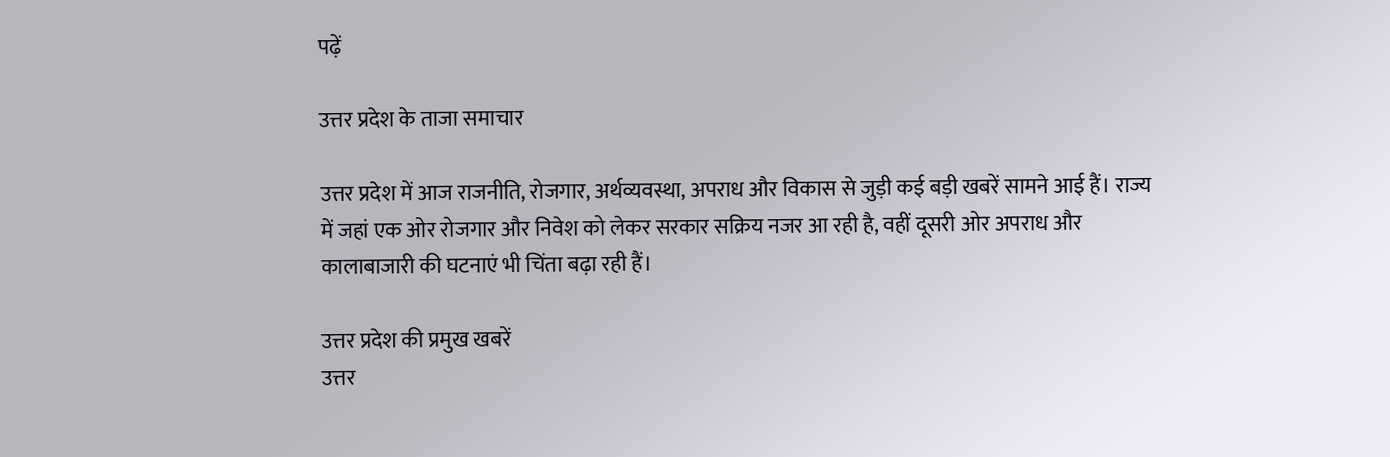पढ़ें

उत्तर प्रदेश के ताजा समाचार

उत्तर प्रदेश में आज राजनीति, रोजगार, अर्थव्यवस्था, अपराध और विकास से जुड़ी कई बड़ी खबरें सामने आई हैं। राज्य में जहां एक ओर रोजगार और निवेश को लेकर सरकार सक्रिय नजर आ रही है, वहीं दूसरी ओर अपराध और कालाबाजारी की घटनाएं भी चिंता बढ़ा रही हैं।

उत्तर प्रदेश की प्रमुख खबरें
उत्तर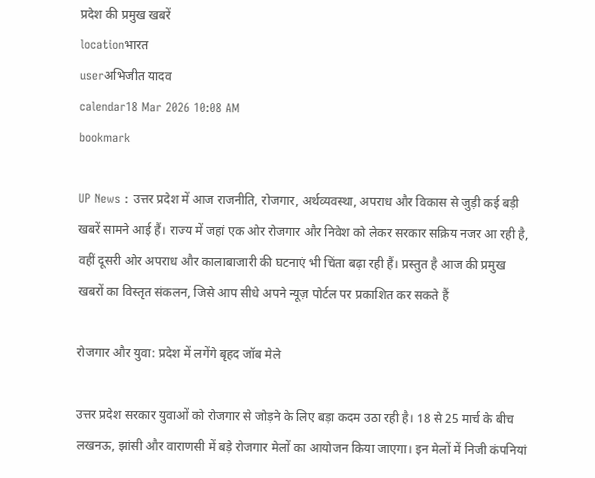प्रदेश की प्रमुख खबरें
locationभारत
userअभिजीत यादव
calendar18 Mar 2026 10:08 AM
bookmark

UP News : उत्तर प्रदेश में आज राजनीति, रोजगार, अर्थव्यवस्था, अपराध और विकास से जुड़ी कई बड़ी खबरें सामने आई हैं। राज्य में जहां एक ओर रोजगार और निवेश को लेकर सरकार सक्रिय नजर आ रही है, वहीं दूसरी ओर अपराध और कालाबाजारी की घटनाएं भी चिंता बढ़ा रही हैं। प्रस्तुत है आज की प्रमुख खबरों का विस्तृत संकलन, जिसे आप सीधे अपने न्यूज़ पोर्टल पर प्रकाशित कर सकते हैं

रोजगार और युवा: प्रदेश में लगेंगे बृहद जॉब मेले

उत्तर प्रदेश सरकार युवाओं को रोजगार से जोड़ने के लिए बड़ा कदम उठा रही है। 18 से 25 मार्च के बीच लखनऊ, झांसी और वाराणसी में बड़े रोजगार मेलों का आयोजन किया जाएगा। इन मेलों में निजी कंपनियां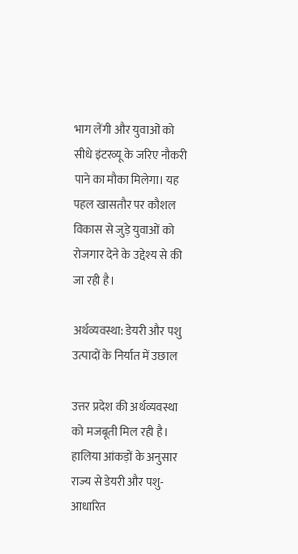भाग लेंगी और युवाओं को सीधे इंटरव्यू के जरिए नौकरी पाने का मौका मिलेगा। यह पहल खासतौर पर कौशल विकास से जुड़े युवाओं को रोजगार देने के उद्देश्य से की जा रही है।

अर्थव्यवस्था: डेयरी और पशु उत्पादों के निर्यात में उछाल

उत्तर प्रदेश की अर्थव्यवस्था को मजबूती मिल रही है। हालिया आंकड़ों के अनुसार राज्य से डेयरी और पशु-आधारित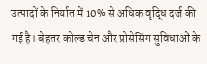उत्पादों के निर्यात में 10% से अधिक वृद्धि दर्ज की गई है। बेहतर कोल्ड चेन और प्रोसेसिंग सुविधाओं के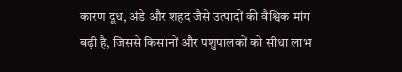कारण दूध, अंडे और शहद जैसे उत्पादों की वैश्विक मांग बढ़ी है, जिससे किसानों और पशुपालकों को सीधा लाभ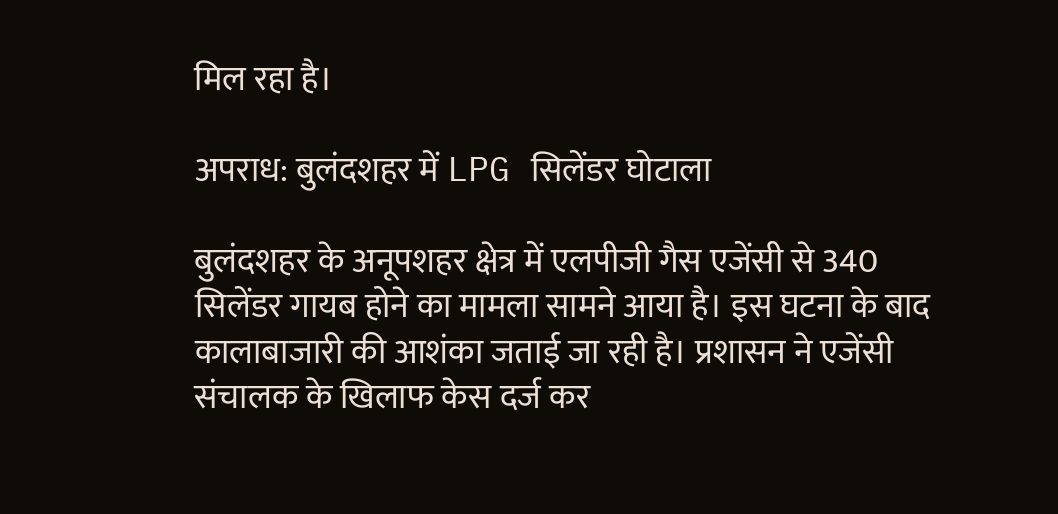मिल रहा है।

अपराध: बुलंदशहर में LPG सिलेंडर घोटाला

बुलंदशहर के अनूपशहर क्षेत्र में एलपीजी गैस एजेंसी से 340 सिलेंडर गायब होने का मामला सामने आया है। इस घटना के बाद कालाबाजारी की आशंका जताई जा रही है। प्रशासन ने एजेंसी संचालक के खिलाफ केस दर्ज कर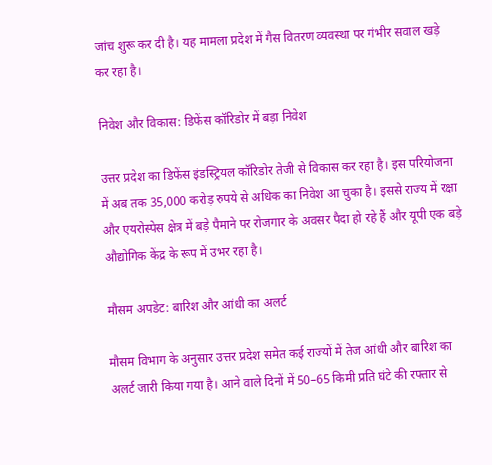जांच शुरू कर दी है। यह मामला प्रदेश में गैस वितरण व्यवस्था पर गंभीर सवाल खड़े कर रहा है।

निवेश और विकास: डिफेंस कॉरिडोर में बड़ा निवेश

उत्तर प्रदेश का डिफेंस इंडस्ट्रियल कॉरिडोर तेजी से विकास कर रहा है। इस परियोजना में अब तक 35,000 करोड़ रुपये से अधिक का निवेश आ चुका है। इससे राज्य में रक्षा और एयरोस्पेस क्षेत्र में बड़े पैमाने पर रोजगार के अवसर पैदा हो रहे हैं और यूपी एक बड़े औद्योगिक केंद्र के रूप में उभर रहा है।

मौसम अपडेट: बारिश और आंधी का अलर्ट

मौसम विभाग के अनुसार उत्तर प्रदेश समेत कई राज्यों में तेज आंधी और बारिश का अलर्ट जारी किया गया है। आने वाले दिनों में 50–65 किमी प्रति घंटे की रफ्तार से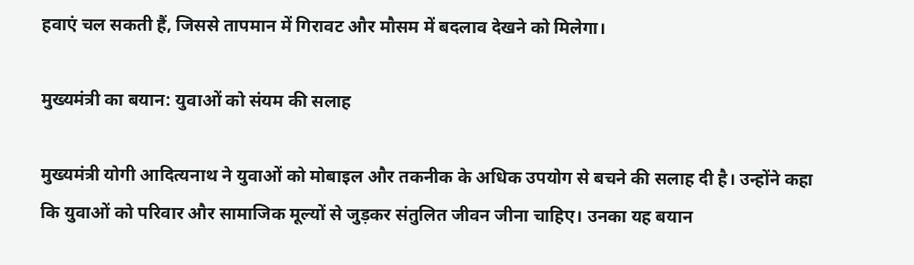हवाएं चल सकती हैं, जिससे तापमान में गिरावट और मौसम में बदलाव देखने को मिलेगा।

मुख्यमंत्री का बयान: युवाओं को संयम की सलाह

मुख्यमंत्री योगी आदित्यनाथ ने युवाओं को मोबाइल और तकनीक के अधिक उपयोग से बचने की सलाह दी है। उन्होंने कहा कि युवाओं को परिवार और सामाजिक मूल्यों से जुड़कर संतुलित जीवन जीना चाहिए। उनका यह बयान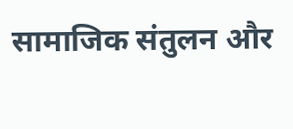सामाजिक संतुलन और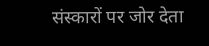संस्कारों पर जोर देता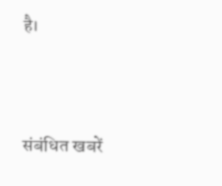है।



संबंधित खबरें